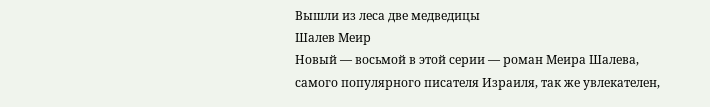Вышли из леса две медведицы
Шалев Меир
Новый — восьмой в этой серии — роман Меира Шалева, самого популярного писателя Израиля, так же увлекателен,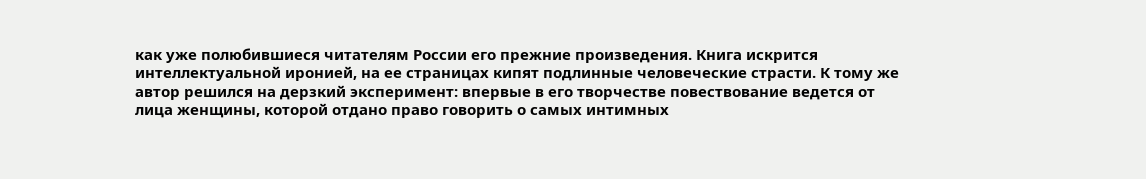как уже полюбившиеся читателям России его прежние произведения. Книга искрится интеллектуальной иронией, на ее страницах кипят подлинные человеческие страсти. К тому же автор решился на дерзкий эксперимент: впервые в его творчестве повествование ведется от лица женщины, которой отдано право говорить о самых интимных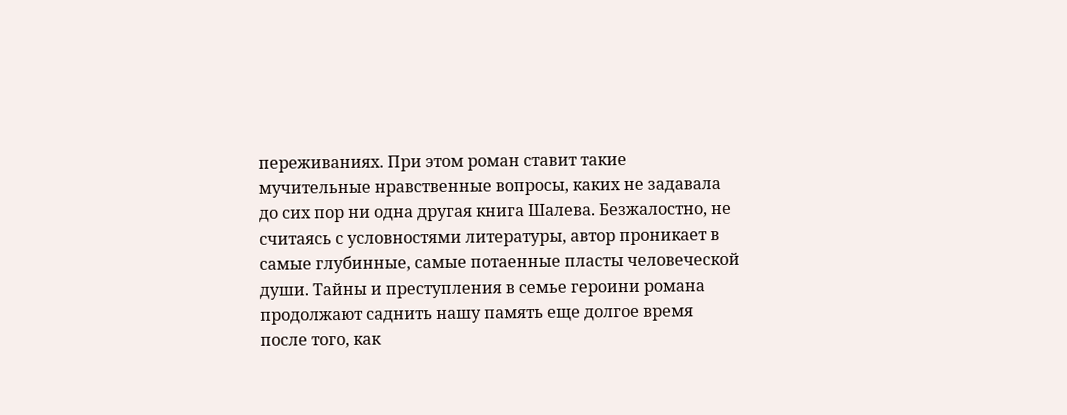переживаниях. При этом роман ставит такие мучительные нравственные вопросы, каких не задавала до сих пор ни одна другая книга Шалева. Безжалостно, не считаясь с условностями литературы, автор проникает в самые глубинные, самые потаенные пласты человеческой души. Тайны и преступления в семье героини романа продолжают саднить нашу память еще долгое время после того, как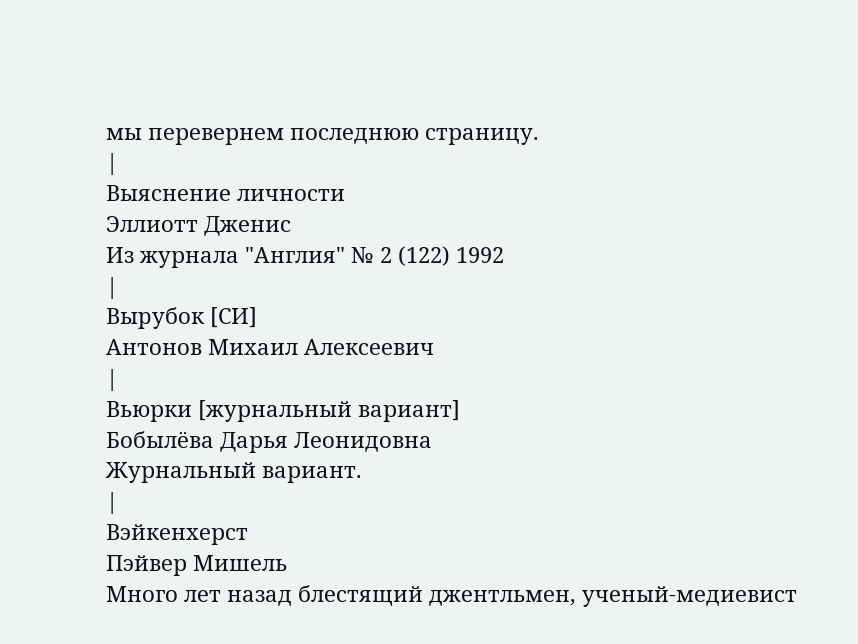мы перевернем последнюю страницу.
|
Выяснение личности
Эллиотт Дженис
Из журнала "Англия" № 2 (122) 1992
|
Выpубок [СИ]
Антонов Михаил Алексеевич
|
Вьюрки [журнальный вариант]
Бобылёва Дарья Леонидовна
Журнальный вариант.
|
Вэйкенхерст
Пэйвер Мишель
Много лет назад блестящий джентльмен, ученый-медиевист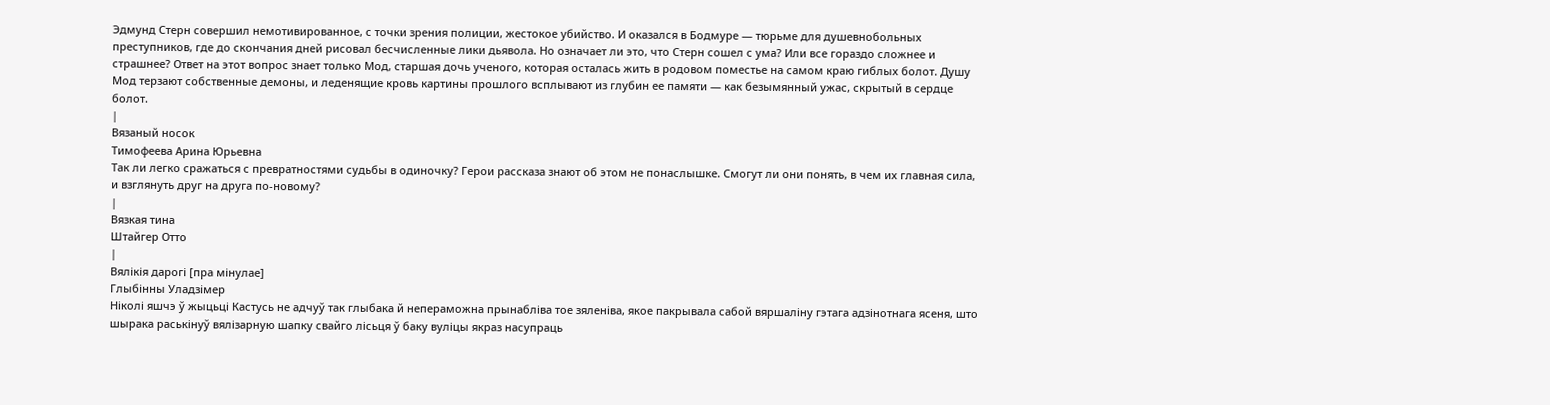Эдмунд Стерн совершил немотивированное, с точки зрения полиции, жестокое убийство. И оказался в Бодмуре — тюрьме для душевнобольных преступников, где до скончания дней рисовал бесчисленные лики дьявола. Но означает ли это, что Стерн сошел с ума? Или все гораздо сложнее и страшнее? Ответ на этот вопрос знает только Мод, старшая дочь ученого, которая осталась жить в родовом поместье на самом краю гиблых болот. Душу Мод терзают собственные демоны, и леденящие кровь картины прошлого всплывают из глубин ее памяти — как безымянный ужас, скрытый в сердце болот.
|
Вязаный носок
Тимофеева Арина Юрьевна
Так ли легко сражаться с превратностями судьбы в одиночку? Герои рассказа знают об этом не понаслышке. Смогут ли они понять, в чем их главная сила, и взглянуть друг на друга по-новому?
|
Вязкая тина
Штайгер Отто
|
Вялікія дарогі [пра мінулае]
Глыбінны Уладзімер
Ніколі яшчэ ў жыцьці Кастусь не адчуў так глыбака й непераможна прынабліва тое зяленіва, якое пакрывала сабой вяршаліну гэтага адзінотнага ясеня, што шырака раськінуў вялізарную шапку свайго лісьця ў баку вуліцы якраз насупраць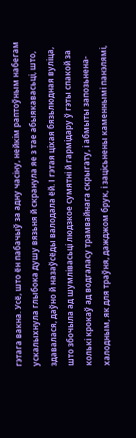гэтага вакна. Усё, што ён пабачыў за адну часіну, нейкім раптоўным набегам ускалыхнула глыбока душу вязьня й скранула яе з тае абыякавасьці, што, здавалася, даўно й назаўсёды валодала ёй. І гэтая ціхая бязьлюдная вуліца, што збочыла ад шумлівасьці людзкое сумятні й гармідару ў гэты спакой за колькі крокаў ад водгаласу трамвайнага скрыгату, і абмыты запозьнена-халодным, як для траўня, дажджом брук, і зацісьнены каменнымі панэлямі,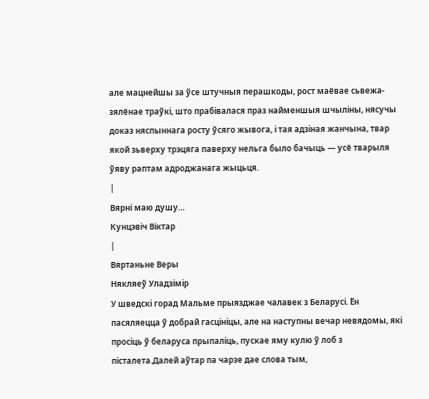але мацнейшы за ўсе штучныя перашкоды, рост маёвае сьвежа-зялёнае траўкі, што прабівалася праз найменшыя шчыліны, нясучы доказ няспыннага росту ўсяго жывога, і тая адзіная жанчына, твар якой зьверху трэцяга паверху нельга было бачыць — усё тварыля ўяву раптам адроджанага жыцьця.
|
Вярні маю душу…
Кунцэвіч Віктар
|
Вяртаньне Веры
Някляеў Уладзімір
У шведскі горад Мальме прыязджае чалавек з Беларусі. Ён пасяляецца ў добрай гасцініцы, але на наступны вечар невядомы, якi просiць ў беларуса прыпалiць, пускае яму кулю ў лоб з пісталета.Далей аўтар па чарзе дае слова тым,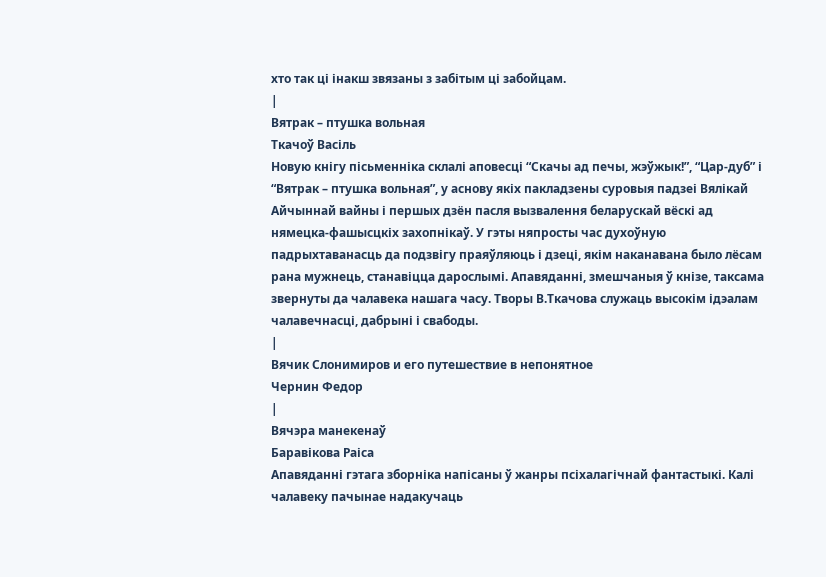хто так ці інакш звязаны з забітым ці забойцам.
|
Вятрак – птушка вольная
Ткачоў Васіль
Новую кнігу пісьменніка склалі аповесці “Скачы ад печы, жэўжык!”, “Цар-дуб” і “Вятрак – птушка вольная”, у аснову якіх пакладзены суровыя падзеі Вялікай Айчыннай вайны і першых дзён пасля вызвалення беларускай вёскі ад нямецка-фашысцкіх захопнікаў. У гэты няпросты час духоўную падрыхтаванасць да подзвігу праяўляюць і дзеці, якім наканавана было лёсам рана мужнець, станавіцца дарослымі. Апавяданні, змешчаныя ў кнізе, таксама звернуты да чалавека нашага часу. Творы В.Ткачова служаць высокім ідэалам чалавечнасці, дабрыні і свабоды.
|
Вячик Слонимиров и его путешествие в непонятное
Чернин Федор
|
Вячэра манекенаў
Баравікова Раіса
Апавяданні гэтага зборніка напісаны ў жанры псіхалагічнай фантастыкі. Калі чалавеку пачынае надакучаць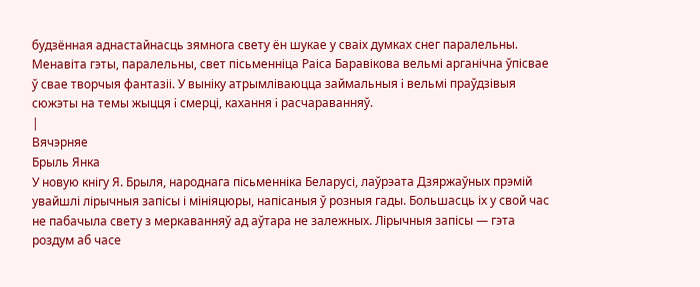будзённая аднастайнасць зямнога свету ён шукае у сваіх думках снег паралельны. Менавіта гэты, паралельны, свет пісьменніца Раіса Баравікова вельмі арганічна ўпісвае ў свае творчыя фантазіі. У выніку атрымліваюцца займальныя i вельмі праўдзівыя сюжэты на темы жыцця i смерці, кахання i расчараванняў.
|
Вячэрняе
Брыль Янка
У новую кнігу Я. Брыля, народнага пісьменніка Беларусі, лаўрэата Дзяржаўных прэмій увайшлі лірычныя запісы і мініяцюры, напісаныя ў розныя гады. Большасць іх у свой час не пабачыла свету з меркаванняў ад аўтара не залежных. Лірычныя запісы — гэта роздум аб часе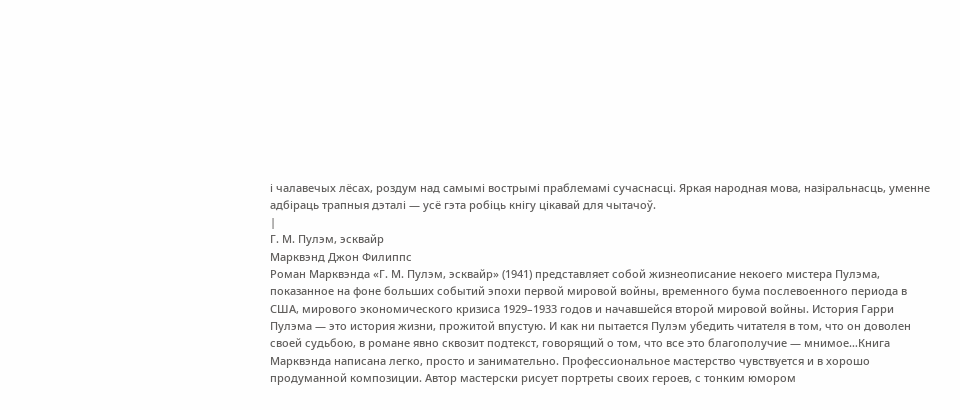і чалавечых лёсах, роздум над самымі вострымі праблемамі сучаснасці. Яркая народная мова, назіральнасць, уменне адбіраць трапныя дэталі — усё гэта робіць кнігу цікавай для чытачоў.
|
Г. М. Пулэм, эсквайр
Марквэнд Джон Филиппс
Роман Марквэнда «Г. М. Пулэм, эсквайр» (1941) представляет собой жизнеописание некоего мистера Пулэма, показанное на фоне больших событий эпохи первой мировой войны, временного бума послевоенного периода в США, мирового экономического кризиса 1929–1933 годов и начавшейся второй мировой войны. История Гарри Пулэма — это история жизни, прожитой впустую. И как ни пытается Пулэм убедить читателя в том, что он доволен своей судьбою, в романе явно сквозит подтекст, говорящий о том, что все это благополучие — мнимое…Книга Марквэнда написана легко, просто и занимательно. Профессиональное мастерство чувствуется и в хорошо продуманной композиции. Автор мастерски рисует портреты своих героев, с тонким юмором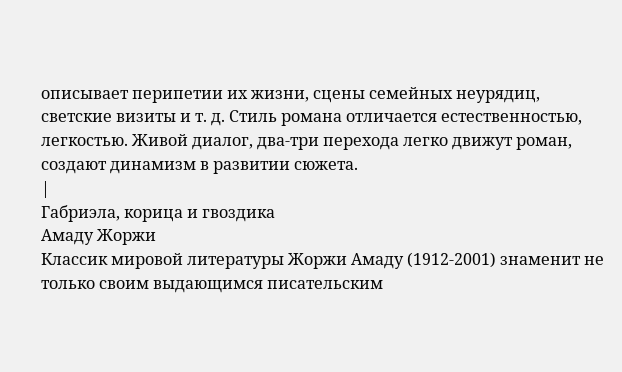описывает перипетии их жизни, сцены семейных неурядиц, светские визиты и т. д. Стиль романа отличается естественностью, легкостью. Живой диалог, два-три перехода легко движут роман, создают динамизм в развитии сюжета.
|
Габриэла, корица и гвоздика
Амаду Жоржи
Классик мировой литературы Жоржи Амаду (1912-2001) знаменит не только своим выдающимся писательским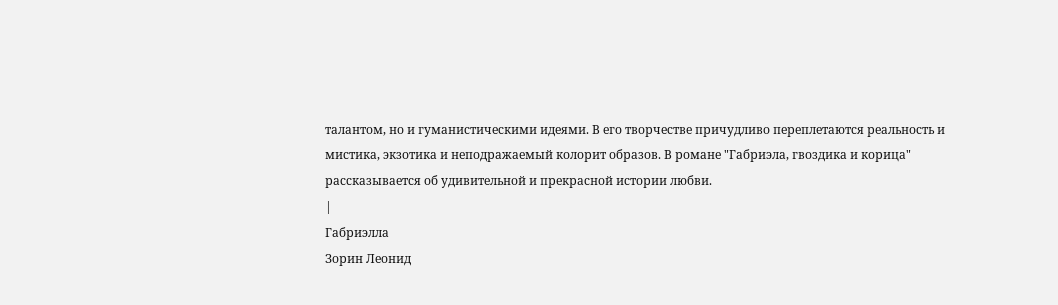талантом, но и гуманистическими идеями. В его творчестве причудливо переплетаются реальность и мистика, экзотика и неподражаемый колорит образов. В романе "Габриэла, гвоздика и корица" рассказывается об удивительной и прекрасной истории любви.
|
Габриэлла
Зорин Леонид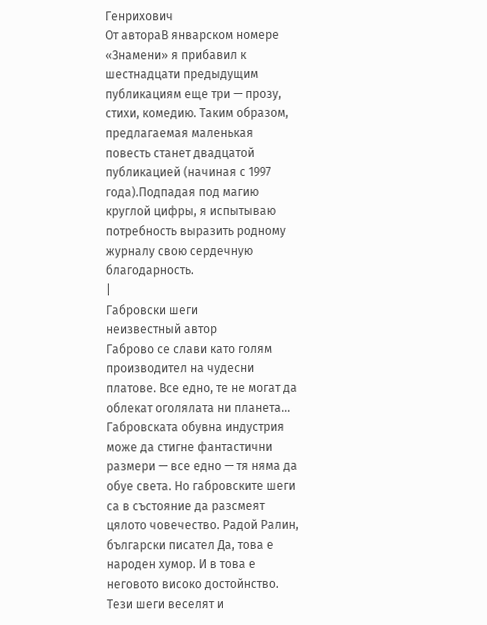Генрихович
От автораВ январском номере «Знамени» я прибавил к шестнадцати предыдущим публикациям еще три — прозу, стихи, комедию. Таким образом, предлагаемая маленькая повесть станет двадцатой публикацией (начиная с 1997 года).Подпадая под магию круглой цифры, я испытываю потребность выразить родному журналу свою сердечную благодарность.
|
Габровски шеги
неизвестный автор
Габрово се слави като голям производител на чудесни платове. Все едно, те не могат да облекат оголялата ни планета… Габровската обувна индустрия може да стигне фантастични размери — все едно — тя няма да обуе света. Но габровските шеги са в състояние да разсмеят цялото човечество. Радой Ралин, български писател Да, това е народен хумор. И в това е неговото високо достойнство. Тези шеги веселят и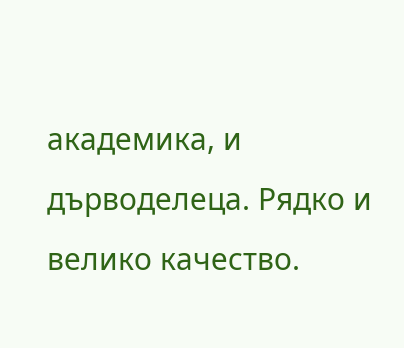академика, и дърводелеца. Рядко и велико качество.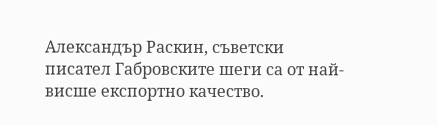Александър Раскин, съветски писател Габровските шеги са от най-висше експортно качество.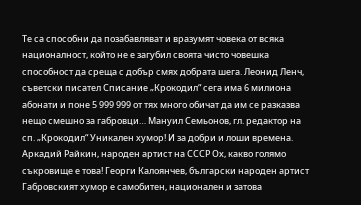Те са способни да позабавляват и вразумят човека от всяка националност, който не е загубил своята чисто човешка способност да среща с добър смях добрата шега. Леонид Ленч, съветски писател Списание „Крокодил“ сега има 6 милиона абонати и поне 5 999 999 от тях много обичат да им се разказва нещо смешно за габровци… Мануил Семьонов, гл. редактор на сп. „Крокодил“ Уникален хумор! И за добри и лоши времена. Аркадий Райкин, народен артист на СССР Ох, какво голямо съкровище е това! Георги Калоянчев, български народен артист Габровският хумор е самобитен, национален и затова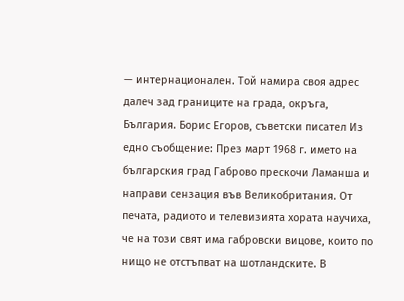— интернационален. Той намира своя адрес далеч зад границите на града, окръга, България. Борис Егоров, съветски писател Из едно съобщение: През март 1968 г. името на българския град Габрово прескочи Ламанша и направи сензация във Великобритания. От печата, радиото и телевизията хората научиха, че на този свят има габровски вицове, които по нищо не отстъпват на шотландските. В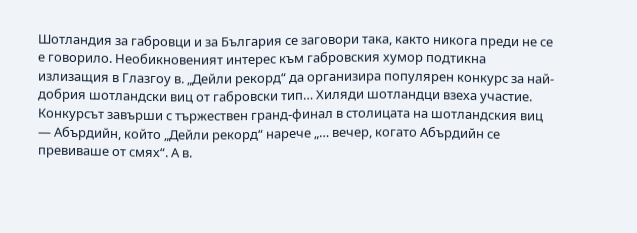Шотландия за габровци и за България се заговори така, както никога преди не се е говорило. Необикновеният интерес към габровския хумор подтикна излизащия в Глазгоу в. „Дейли рекорд“ да организира популярен конкурс за най-добрия шотландски виц от габровски тип… Хиляди шотландци взеха участие. Конкурсът завърши с тържествен гранд-финал в столицата на шотландския виц — Абърдийн, който „Дейли рекорд“ нарече „… вечер, когато Абърдийн се превиваше от смях“. А в.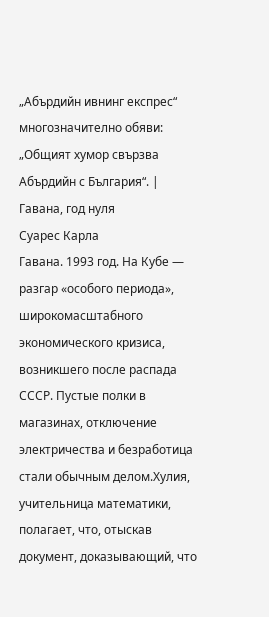„Абърдийн ивнинг експрес“ многозначително обяви: „Общият хумор свързва Абърдийн с България“. |
Гавана, год нуля
Суарес Карла
Гавана. 1993 год. На Кубе — разгар «особого периода», широкомасштабного экономического кризиса, возникшего после распада СССР. Пустые полки в магазинах, отключение электричества и безработица стали обычным делом.Хулия, учительница математики, полагает, что, отыскав документ, доказывающий, что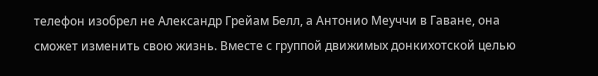телефон изобрел не Александр Грейам Белл, а Антонио Меуччи в Гаване, она сможет изменить свою жизнь. Вместе с группой движимых донкихотской целью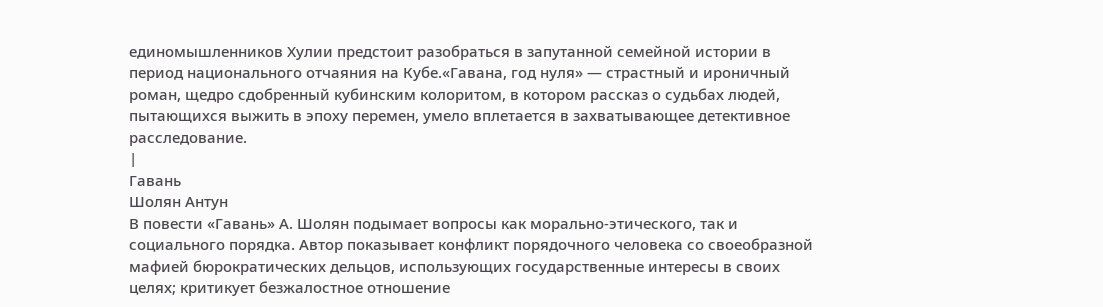единомышленников Хулии предстоит разобраться в запутанной семейной истории в период национального отчаяния на Кубе.«Гавана, год нуля» — страстный и ироничный роман, щедро сдобренный кубинским колоритом, в котором рассказ о судьбах людей, пытающихся выжить в эпоху перемен, умело вплетается в захватывающее детективное расследование.
|
Гавань
Шолян Антун
В повести «Гавань» А. Шолян подымает вопросы как морально-этического, так и социального порядка. Автор показывает конфликт порядочного человека со своеобразной мафией бюрократических дельцов, использующих государственные интересы в своих целях; критикует безжалостное отношение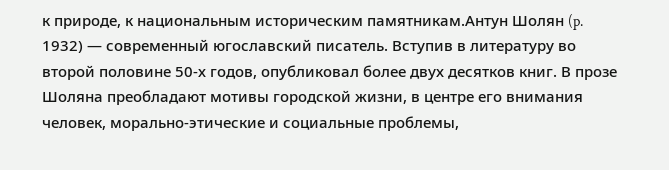к природе, к национальным историческим памятникам.Антун Шолян (p. 1932) — современный югославский писатель. Вступив в литературу во второй половине 50-х годов, опубликовал более двух десятков книг. В прозе Шоляна преобладают мотивы городской жизни, в центре его внимания человек, морально-этические и социальные проблемы,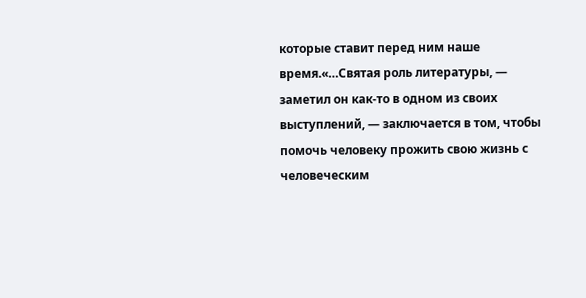которые ставит перед ним наше время.«…Святая роль литературы, — заметил он как-то в одном из своих выступлений, — заключается в том, чтобы помочь человеку прожить свою жизнь с человеческим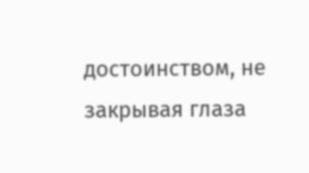достоинством, не закрывая глаза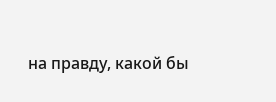на правду, какой бы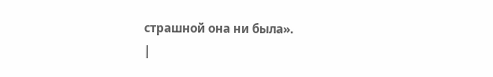страшной она ни была».
|